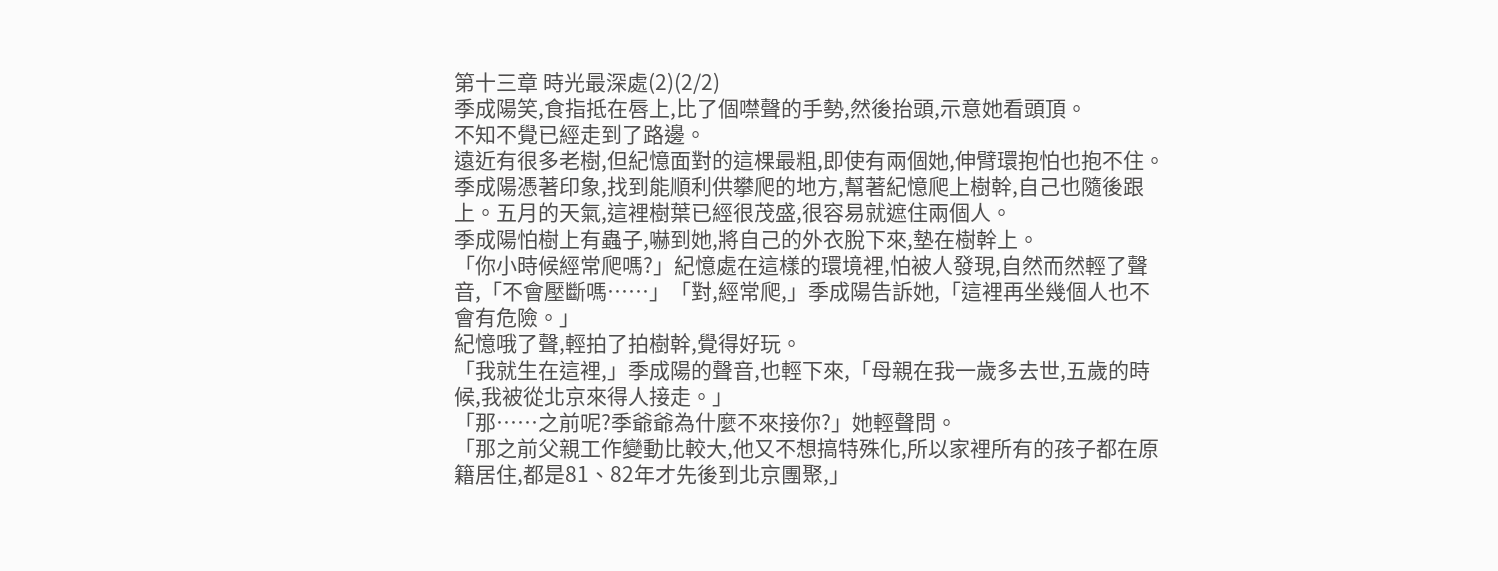第十三章 時光最深處(2)(2/2)
季成陽笑,食指抵在唇上,比了個噤聲的手勢,然後抬頭,示意她看頭頂。
不知不覺已經走到了路邊。
遠近有很多老樹,但紀憶面對的這棵最粗,即使有兩個她,伸臂環抱怕也抱不住。季成陽憑著印象,找到能順利供攀爬的地方,幫著紀憶爬上樹幹,自己也隨後跟上。五月的天氣,這裡樹葉已經很茂盛,很容易就遮住兩個人。
季成陽怕樹上有蟲子,嚇到她,將自己的外衣脫下來,墊在樹幹上。
「你小時候經常爬嗎?」紀憶處在這樣的環境裡,怕被人發現,自然而然輕了聲音,「不會壓斷嗎……」「對,經常爬,」季成陽告訴她,「這裡再坐幾個人也不會有危險。」
紀憶哦了聲,輕拍了拍樹幹,覺得好玩。
「我就生在這裡,」季成陽的聲音,也輕下來,「母親在我一歲多去世,五歲的時候,我被從北京來得人接走。」
「那……之前呢?季爺爺為什麼不來接你?」她輕聲問。
「那之前父親工作變動比較大,他又不想搞特殊化,所以家裡所有的孩子都在原籍居住,都是81、82年才先後到北京團聚,」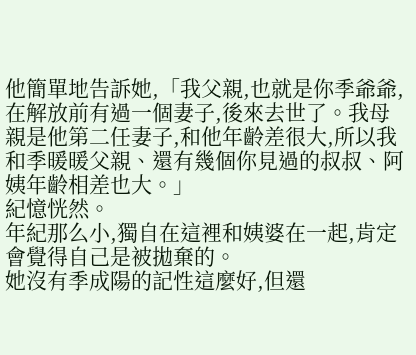他簡單地告訴她,「我父親,也就是你季爺爺,在解放前有過一個妻子,後來去世了。我母親是他第二任妻子,和他年齡差很大,所以我和季暖暖父親、還有幾個你見過的叔叔、阿姨年齡相差也大。」
紀憶恍然。
年紀那么小,獨自在這裡和姨婆在一起,肯定會覺得自己是被拋棄的。
她沒有季成陽的記性這麼好,但還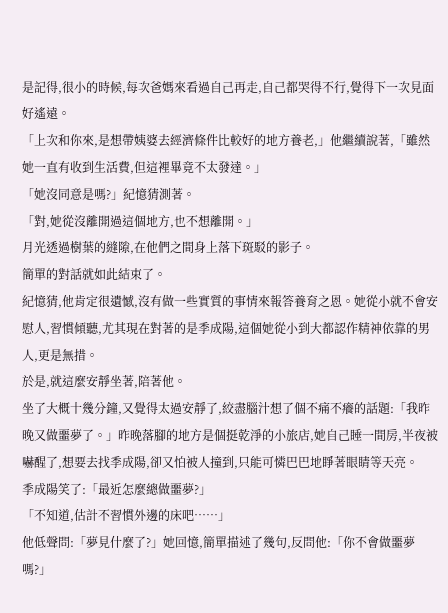是記得,很小的時候,每次爸媽來看過自己再走,自己都哭得不行,覺得下一次見面好遙遠。
「上次和你來,是想帶姨婆去經濟條件比較好的地方養老,」他繼續說著,「雖然她一直有收到生活費,但這裡畢竟不太發達。」
「她沒同意是嗎?」紀憶猜測著。
「對,她從沒離開過這個地方,也不想離開。」
月光透過樹葉的縫隙,在他們之間身上落下斑駁的影子。
簡單的對話就如此結束了。
紀憶猜,他肯定很遺憾,沒有做一些實質的事情來報答養育之恩。她從小就不會安慰人,習慣傾聽,尤其現在對著的是季成陽,這個她從小到大都認作精神依靠的男人,更是無措。
於是,就這麼安靜坐著,陪著他。
坐了大概十幾分鐘,又覺得太過安靜了,絞盡腦汁想了個不痛不癢的話題:「我昨晚又做噩夢了。」昨晚落腳的地方是個挺乾淨的小旅店,她自己睡一間房,半夜被嚇醒了,想要去找季成陽,卻又怕被人撞到,只能可憐巴巴地睜著眼睛等天亮。
季成陽笑了:「最近怎麼總做噩夢?」
「不知道,估計不習慣外邊的床吧……」
他低聲問:「夢見什麼了?」她回憶,簡單描述了幾句,反問他:「你不會做噩夢嗎?」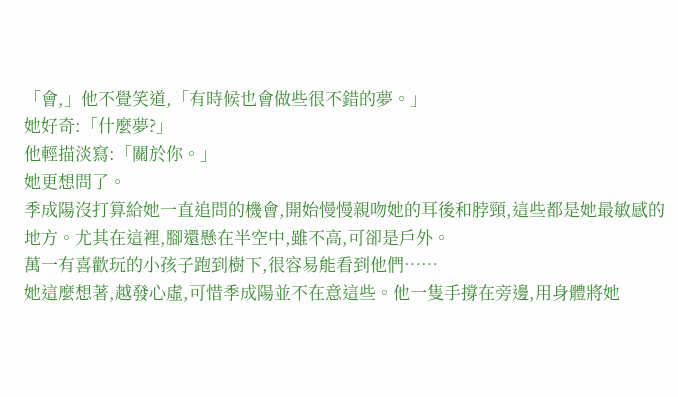「會,」他不覺笑道,「有時候也會做些很不錯的夢。」
她好奇:「什麼夢?」
他輕描淡寫:「關於你。」
她更想問了。
季成陽沒打算給她一直追問的機會,開始慢慢親吻她的耳後和脖頸,這些都是她最敏感的地方。尤其在這裡,腳還懸在半空中,雖不高,可卻是戶外。
萬一有喜歡玩的小孩子跑到樹下,很容易能看到他們……
她這麼想著,越發心虛,可惜季成陽並不在意這些。他一隻手撐在旁邊,用身體將她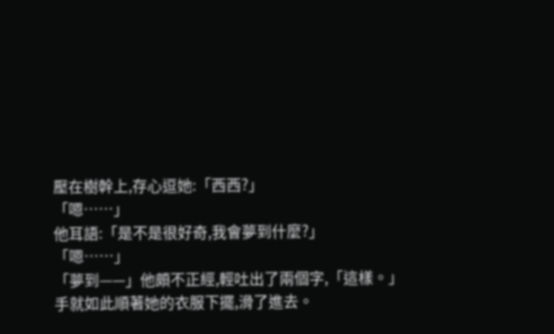壓在樹幹上,存心逗她:「西西?」
「嗯……」
他耳語:「是不是很好奇,我會夢到什麼?」
「嗯……」
「夢到——」他頗不正經,輕吐出了兩個字,「這樣。」
手就如此順著她的衣服下擺,滑了進去。